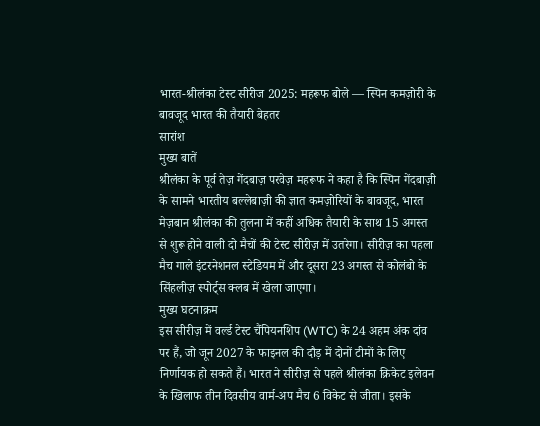भारत-श्रीलंका टेस्ट सीरीज 2025: महरूफ बोले — स्पिन कमज़ोरी के बावजूद भारत की तैयारी बेहतर
सारांश
मुख्य बातें
श्रीलंका के पूर्व तेज़ गेंदबाज़ परवेज़ महरूफ ने कहा है कि स्पिन गेंदबाज़ी के सामने भारतीय बल्लेबाज़ी की ज्ञात कमज़ोरियों के बावजूद, भारत मेज़बान श्रीलंका की तुलना में कहीं अधिक तैयारी के साथ 15 अगस्त से शुरू होने वाली दो मैचों की टेस्ट सीरीज़ में उतरेगा। सीरीज़ का पहला मैच गाले इंटरनेशनल स्टेडियम में और दूसरा 23 अगस्त से कोलंबो के सिंहलीज़ स्पोर्ट्स क्लब में खेला जाएगा।
मुख्य घटनाक्रम
इस सीरीज़ में वर्ल्ड टेस्ट चैंपियनशिप (WTC) के 24 अहम अंक दांव पर हैं, जो जून 2027 के फाइनल की दौड़ में दोनों टीमों के लिए निर्णायक हो सकते हैं। भारत ने सीरीज़ से पहले श्रीलंका क्रिकेट इलेवन के खिलाफ तीन दिवसीय वार्म-अप मैच 6 विकेट से जीता। इसके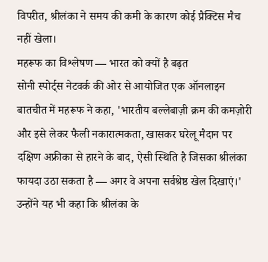विपरीत, श्रीलंका ने समय की कमी के कारण कोई प्रैक्टिस मैच नहीं खेला।
महरूफ का विश्लेषण — भारत को क्यों है बढ़त
सोनी स्पोर्ट्स नेटवर्क की ओर से आयोजित एक ऑनलाइन बातचीत में महरूफ ने कहा, 'भारतीय बल्लेबाज़ी क्रम की कमज़ोरी और इसे लेकर फैली नकारात्मकता, खासकर घरेलू मैदान पर दक्षिण अफ्रीका से हारने के बाद, ऐसी स्थिति है जिसका श्रीलंका फायदा उठा सकता है — अगर वे अपना सर्वश्रेष्ठ खेल दिखाएं।' उन्होंने यह भी कहा कि श्रीलंका के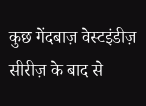कुछ गेंदबाज़ वेस्टइंडीज़ सीरीज़ के बाद से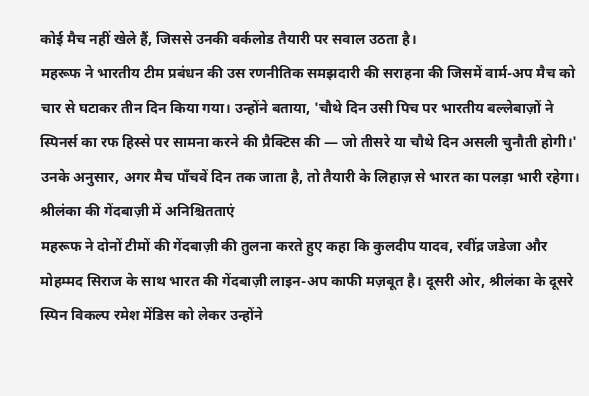कोई मैच नहीं खेले हैं, जिससे उनकी वर्कलोड तैयारी पर सवाल उठता है।
महरूफ ने भारतीय टीम प्रबंधन की उस रणनीतिक समझदारी की सराहना की जिसमें वार्म-अप मैच को चार से घटाकर तीन दिन किया गया। उन्होंने बताया, 'चौथे दिन उसी पिच पर भारतीय बल्लेबाज़ों ने स्पिनर्स का रफ हिस्से पर सामना करने की प्रैक्टिस की — जो तीसरे या चौथे दिन असली चुनौती होगी।' उनके अनुसार, अगर मैच पाँचवें दिन तक जाता है, तो तैयारी के लिहाज़ से भारत का पलड़ा भारी रहेगा।
श्रीलंका की गेंदबाज़ी में अनिश्चितताएं
महरूफ ने दोनों टीमों की गेंदबाज़ी की तुलना करते हुए कहा कि कुलदीप यादव, रवींद्र जडेजा और मोहम्मद सिराज के साथ भारत की गेंदबाज़ी लाइन-अप काफी मज़बूत है। दूसरी ओर, श्रीलंका के दूसरे स्पिन विकल्प रमेश मेंडिस को लेकर उन्होंने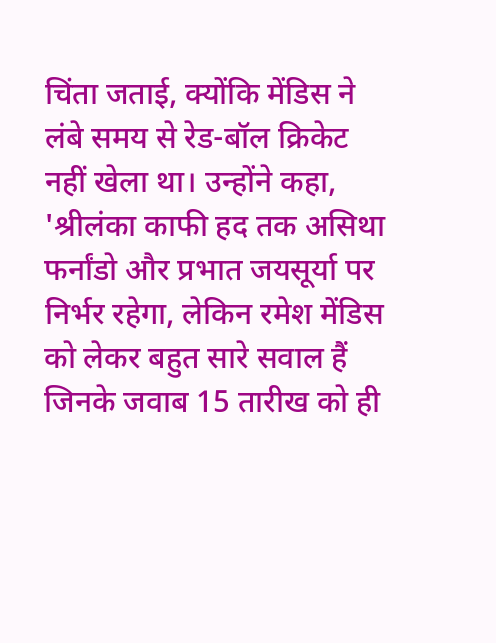चिंता जताई, क्योंकि मेंडिस ने लंबे समय से रेड-बॉल क्रिकेट नहीं खेला था। उन्होंने कहा, 'श्रीलंका काफी हद तक असिथा फर्नांडो और प्रभात जयसूर्या पर निर्भर रहेगा, लेकिन रमेश मेंडिस को लेकर बहुत सारे सवाल हैं जिनके जवाब 15 तारीख को ही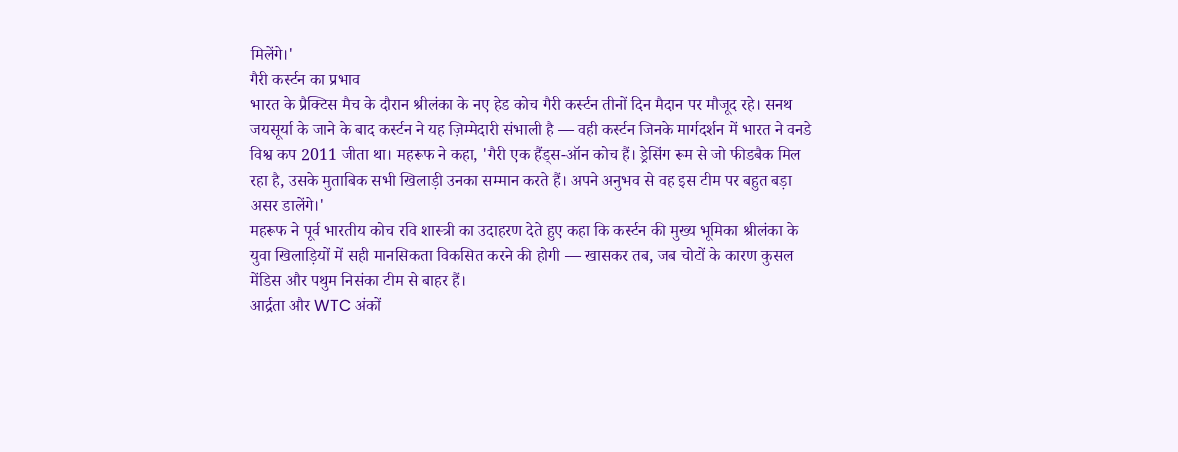मिलेंगे।'
गैरी कर्स्टन का प्रभाव
भारत के प्रैक्टिस मैच के दौरान श्रीलंका के नए हेड कोच गैरी कर्स्टन तीनों दिन मैदान पर मौजूद रहे। सनथ जयसूर्या के जाने के बाद कर्स्टन ने यह ज़िम्मेदारी संभाली है — वही कर्स्टन जिनके मार्गदर्शन में भारत ने वनडे विश्व कप 2011 जीता था। महरूफ ने कहा, 'गैरी एक हैंड्स-ऑन कोच हैं। ड्रेसिंग रूम से जो फीडबैक मिल रहा है, उसके मुताबिक सभी खिलाड़ी उनका सम्मान करते हैं। अपने अनुभव से वह इस टीम पर बहुत बड़ा असर डालेंगे।'
महरूफ ने पूर्व भारतीय कोच रवि शास्त्री का उदाहरण देते हुए कहा कि कर्स्टन की मुख्य भूमिका श्रीलंका के युवा खिलाड़ियों में सही मानसिकता विकसित करने की होगी — खासकर तब, जब चोटों के कारण कुसल मेंडिस और पथुम निसंका टीम से बाहर हैं।
आर्द्रता और WTC अंकों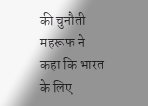की चुनौती
महरूफ ने कहा कि भारत के लिए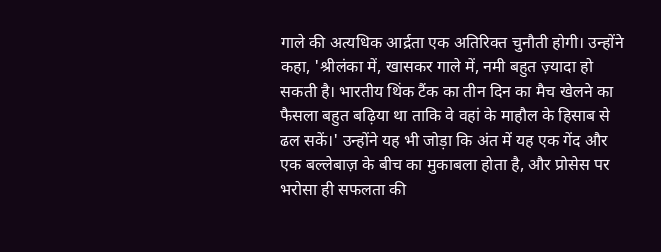गाले की अत्यधिक आर्द्रता एक अतिरिक्त चुनौती होगी। उन्होंने कहा, 'श्रीलंका में, खासकर गाले में, नमी बहुत ज़्यादा हो सकती है। भारतीय थिंक टैंक का तीन दिन का मैच खेलने का फैसला बहुत बढ़िया था ताकि वे वहां के माहौल के हिसाब से ढल सकें।' उन्होंने यह भी जोड़ा कि अंत में यह एक गेंद और एक बल्लेबाज़ के बीच का मुकाबला होता है, और प्रोसेस पर भरोसा ही सफलता की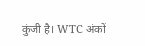कुंजी है। WTC अंकों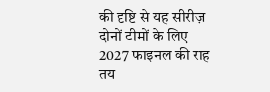की दृष्टि से यह सीरीज़ दोनों टीमों के लिए 2027 फाइनल की राह तय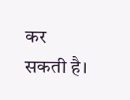कर सकती है।